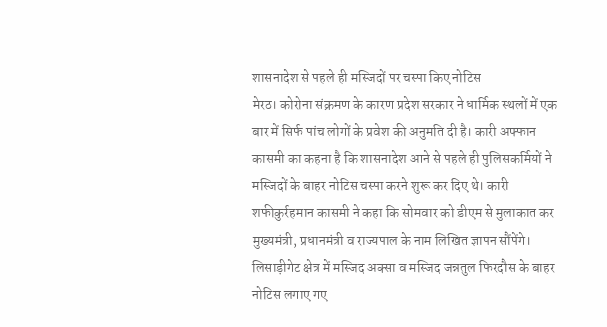शासनादेश से पहले ही मस्जिदों पर चस्पा किए नोटिस
मेरठ। कोरोना संक्रमण के कारण प्रदेश सरकार ने धार्मिक स्थलों में एक बार में सिर्फ पांच लोगों के प्रवेश की अनुमति दी है। कारी अफ्फान कासमी का कहना है कि शासनादेश आने से पहले ही पुलिसकर्मियों ने मस्जिदों के बाहर नोटिस चस्पा करने शुरू कर दिए थे। कारी शफीकुर्रहमान कासमी ने कहा कि सोमवार को डीएम से मुलाकात कर मुख्यमंत्री, प्रधानमंत्री व राज्यपाल के नाम लिखित ज्ञापन सौंपेंगे।
लिसाड़ीगेट क्षेत्र में मस्जिद अक्सा व मस्जिद जन्नतुल फिरदौस के बाहर नोटिस लगाए गए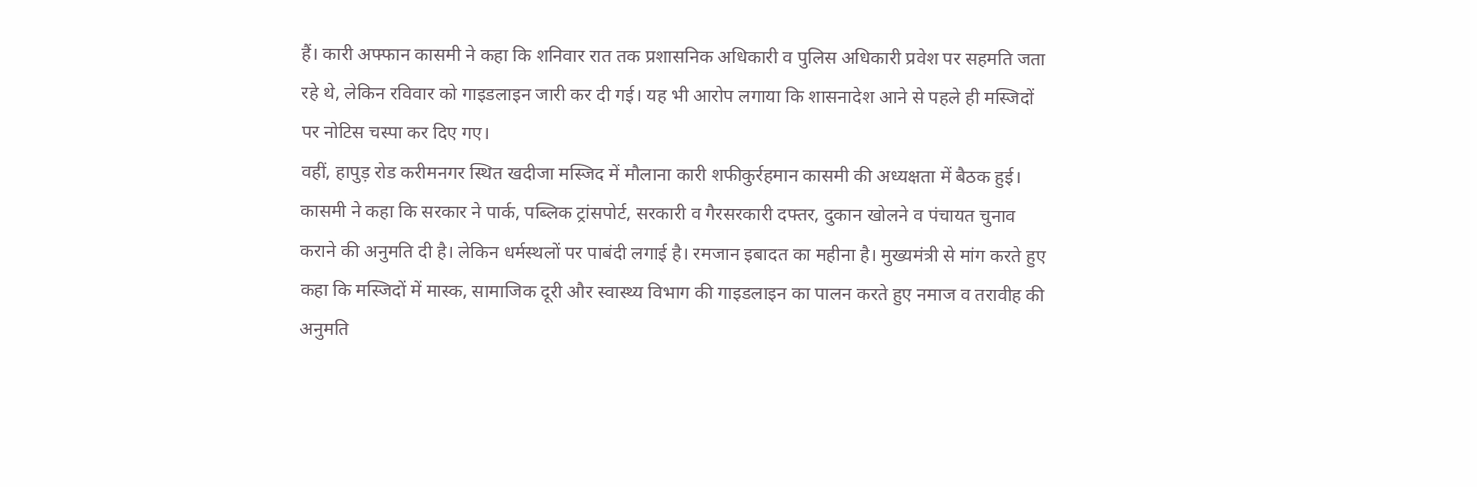हैं। कारी अफ्फान कासमी ने कहा कि शनिवार रात तक प्रशासनिक अधिकारी व पुलिस अधिकारी प्रवेश पर सहमति जता रहे थे, लेकिन रविवार को गाइडलाइन जारी कर दी गई। यह भी आरोप लगाया कि शासनादेश आने से पहले ही मस्जिदों पर नोटिस चस्पा कर दिए गए।
वहीं, हापुड़ रोड करीमनगर स्थित खदीजा मस्जिद में मौलाना कारी शफीकुर्रहमान कासमी की अध्यक्षता में बैठक हुई। कासमी ने कहा कि सरकार ने पार्क, पब्लिक ट्रांसपोर्ट, सरकारी व गैरसरकारी दफ्तर, दुकान खोलने व पंचायत चुनाव कराने की अनुमति दी है। लेकिन धर्मस्थलों पर पाबंदी लगाई है। रमजान इबादत का महीना है। मुख्यमंत्री से मांग करते हुए कहा कि मस्जिदों में मास्क, सामाजिक दूरी और स्वास्थ्य विभाग की गाइडलाइन का पालन करते हुए नमाज व तरावीह की अनुमति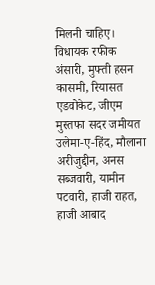मिलनी चाहिए। विधायक रफीक अंसारी, मुफ्ती हसन कासमी, रियासत एडवोकेट, जीएम मुस्तफा सदर जमीयत उलेमा-ए-हिंद, मौलाना अरीजुद्दीन, अनस सब्जवारी, यामीन पटवारी, हाजी राहत, हाजी आबाद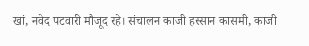खां, नवेद पटवारी मौजूद रहे। संचालन काजी हस्सान कासमी, काजी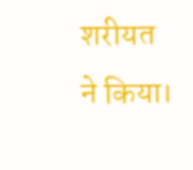शरीयत ने किया।